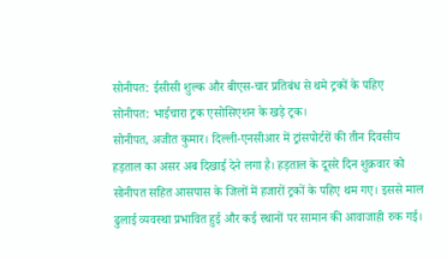सोनीपत: ईसीसी शुल्क और बीएस-चार प्रतिबंध से थमे ट्रकों के पहिए
सोनीपत: भाईचारा ट्रक एसोसिएशन के खड़े ट्रक।
सोनीपत, अजीत कुमार। दिल्ली-एनसीआर में ट्रांसपोर्टरों की तीन दिवसीय हड़ताल का असर अब दिखाई देने लगा है। हड़ताल के दूसरे दिन शुक्रवार को सोनीपत सहित आसपास के जिलों में हजारों ट्रकों के पहिए थम गए। इससे माल ढुलाई व्यवस्था प्रभावित हुई और कई स्थानों पर सामान की आवाजाही रुक गई।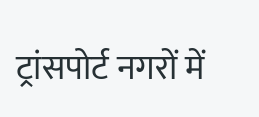ट्रांसपोर्ट नगरों में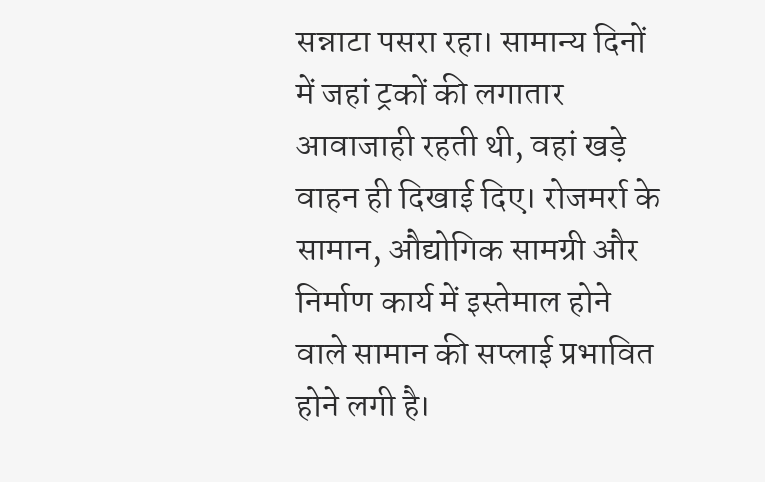सन्नाटा पसरा रहा। सामान्य दिनों में जहां ट्रकों की लगातार आवाजाही रहती थी, वहां खड़े वाहन ही दिखाई दिए। रोजमर्रा के सामान, औद्योगिक सामग्री और निर्माण कार्य में इस्तेमाल होने वाले सामान की सप्लाई प्रभावित होने लगी है।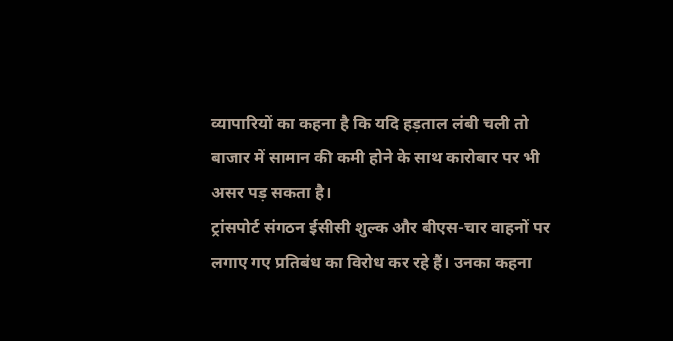व्यापारियों का कहना है कि यदि हड़ताल लंबी चली तो बाजार में सामान की कमी होने के साथ कारोबार पर भी असर पड़ सकता है।
ट्रांसपोर्ट संगठन ईसीसी शुल्क और बीएस-चार वाहनों पर लगाए गए प्रतिबंध का विरोध कर रहे हैं। उनका कहना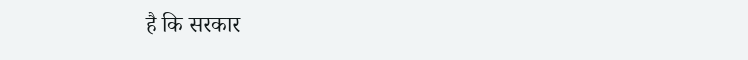है कि सरकार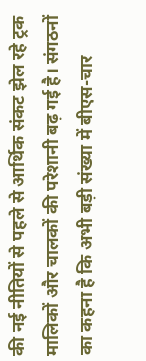की नई नीतियों से पहले से आर्थिक संकट झेल रहे ट्रक मालिकों और चालकों की परेशानी बढ़ गई है। संगठनों का कहना है कि अभी बड़ी संख्या में बीएस-चार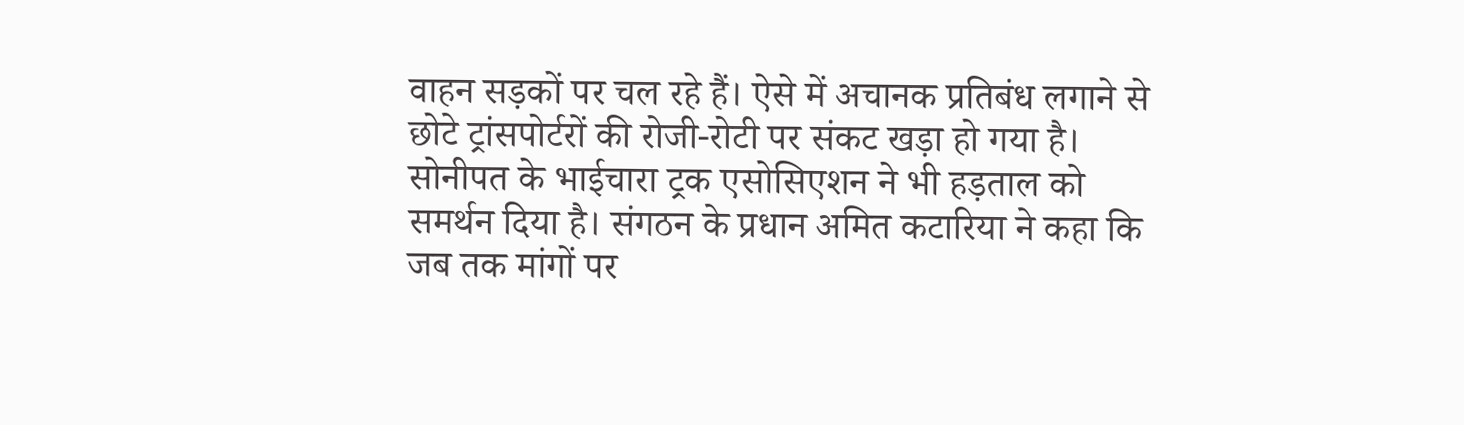वाहन सड़कों पर चल रहे हैं। ऐसे में अचानक प्रतिबंध लगाने से छोटे ट्रांसपोर्टरों की रोजी-रोटी पर संकट खड़ा हो गया है।
सोनीपत के भाईचारा ट्रक एसोसिएशन ने भी हड़ताल को समर्थन दिया है। संगठन के प्रधान अमित कटारिया ने कहा कि जब तक मांगों पर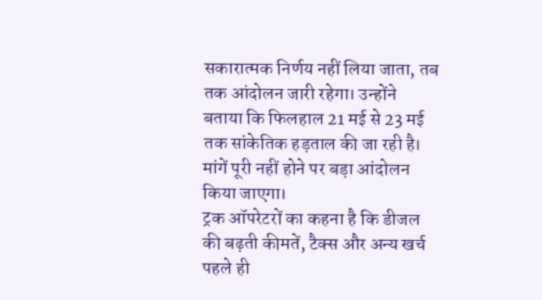सकारात्मक निर्णय नहीं लिया जाता, तब तक आंदोलन जारी रहेगा। उन्होंने बताया कि फिलहाल 21 मई से 23 मई तक सांकेतिक हड़ताल की जा रही है। मांगें पूरी नहीं होने पर बड़ा आंदोलन किया जाएगा।
ट्रक ऑपरेटरों का कहना है कि डीजल की बढ़ती कीमतें, टैक्स और अन्य खर्च पहले ही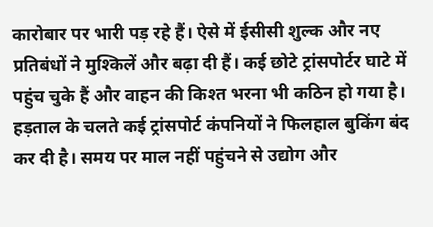कारोबार पर भारी पड़ रहे हैं। ऐसे में ईसीसी शुल्क और नए प्रतिबंधों ने मुश्किलें और बढ़ा दी हैं। कई छोटे ट्रांसपोर्टर घाटे में पहुंच चुके हैं और वाहन की किश्त भरना भी कठिन हो गया है। हड़ताल के चलते कई ट्रांसपोर्ट कंपनियों ने फिलहाल बुकिंग बंद कर दी है। समय पर माल नहीं पहुंचने से उद्योग और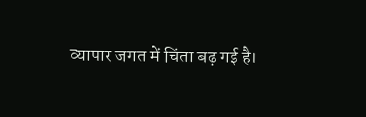व्यापार जगत में चिंता बढ़ गई है।